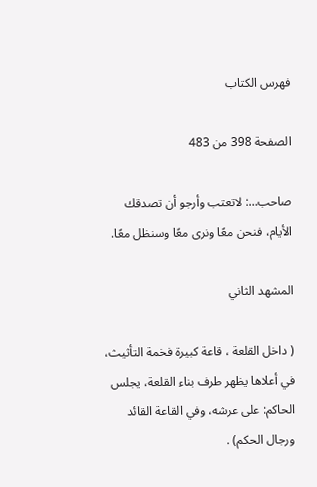فهرس الكتاب

الصفحة 398 من 483

صاحب…: لاتعتب وأرجو أن تصدقك الأيام، فنحن معًا ونرى معًا وسنظل معًا.

المشهد الثاني

( داخل القلعة ، قاعة كبيرة فخمة التأثيث، في أعلاها يظهر طرف بناء القلعة، يجلس الحاكم: على عرشه، وفي القاعة القائد ورجال الحكم) .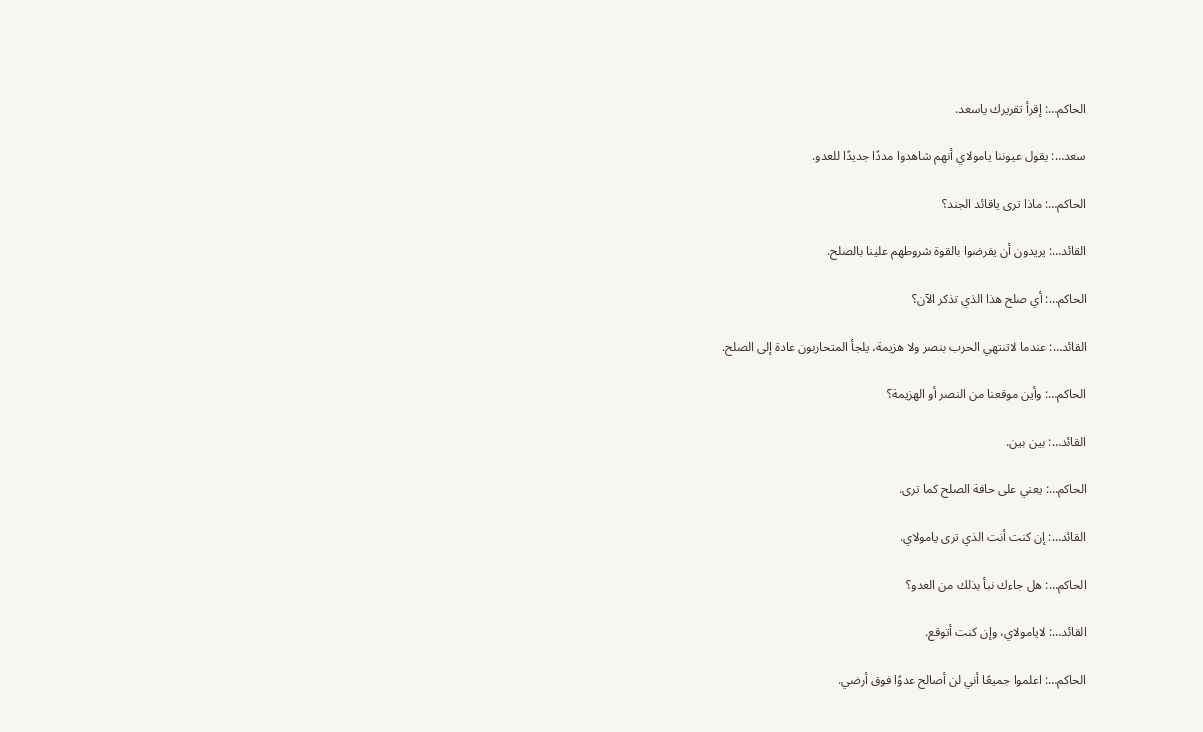الحاكم…: إقرأ تقريرك ياسعد.

سعد…: يقول عيوننا يامولاي أنهم شاهدوا مددًا جديدًا للعدو.

الحاكم…: ماذا ترى ياقائد الجند؟

القائد…: يريدون أن يفرضوا بالقوة شروطهم علينا بالصلح.

الحاكم…: أي صلح هذا الذي تذكر الآن؟

القائد…: عندما لاتنتهي الحرب بنصر ولا هزيمة، يلجأ المتحاربون عادة إلى الصلح.

الحاكم…: وأين موقعنا من النصر أو الهزيمة؟

القائد…: بين بين.

الحاكم…: يعني على حافة الصلح كما ترى.

القائد…: إن كنت أنت الذي ترى يامولاي.

الحاكم…: هل جاءك نبأ بذلك من العدو؟

القائد…: لايامولاي، وإن كنت أتوقع.

الحاكم…: اعلموا جميعًا أني لن أصالح عدوًا فوق أرضي.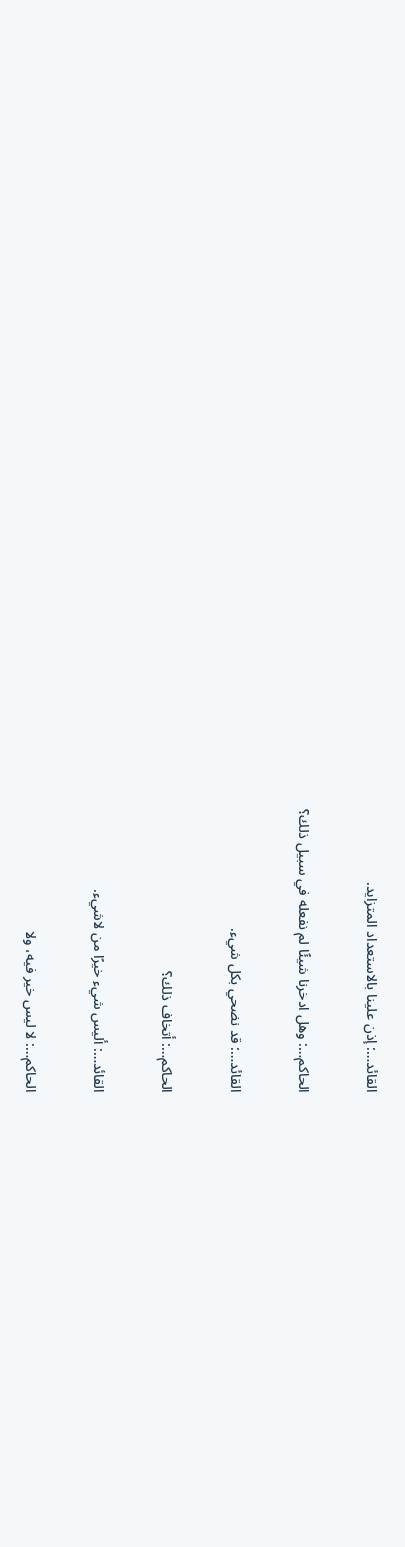القائد…: إذن علينا بالاستعداد المتزايد.

الحاكم…: وهل ادخرنا شيئًا لم نفعله في سبيل ذلك؟

القائد…: قد نضحي بكل شيء.

الحاكم…: أتخاف ذلك؟

القائد…: أليس شيء خيرًا من لاشيء.

الحاكم…: لا ليس خير فيه، ولا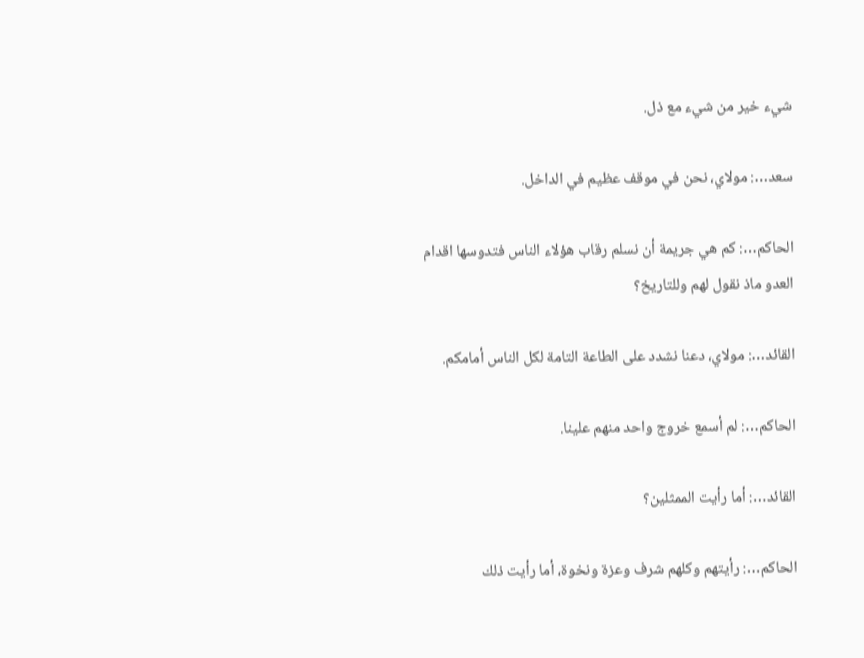شيء خير من شيء مع ذل.

سعد…: مولاي، نحن في موقف عظيم في الداخل.

الحاكم…: كم هي جريمة أن نسلم رقاب هؤلاء الناس فتدوسها اقدام العدو ماذ نقول لهم وللتاريخ؟

القائد…: مولاي، دعنا نشدد على الطاعة التامة لكل الناس أمامكم.

الحاكم…: لم أسمع خروج واحد منهم علينا.

القائد…: أما رأيت الممثلين؟

الحاكم…: رأيتهم وكلهم شرف وعزة ونخوة، أما رأيت ذلك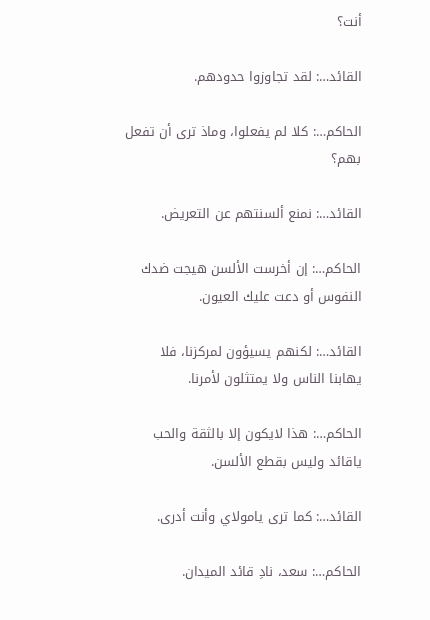أنت؟

القائد…: لقد تجاوزوا حدودهم.

الحاكم…: كلا لم يفعلوا، وماذ ترى أن تفعل بهم؟

القائد…: نمنع ألسنتهم عن التعريض.

الحاكم…: إن أخرست الألسن هيجت ضدك النفوس أو دعت عليك العيون.

القائد…: لكنهم يسيؤون لمركزنا، فلا يهابنا الناس ولا يمتثلون لأمرنا.

الحاكم…: هذا لايكون إلا بالثقة والحب ياقائد وليس بقطع الألسن.

القائد…: كما ترى يامولاي وأنت أدرى.

الحاكم…: سعد، نادِ قائد الميدان.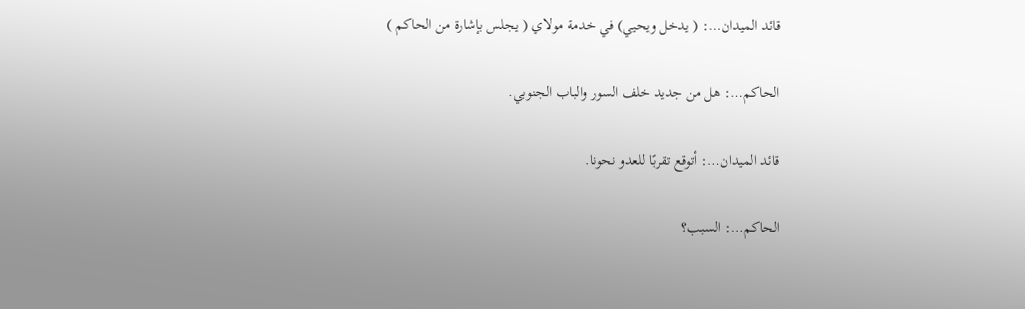قائد الميدان…: ( يدخل ويحيي) في خدمة مولاي ( يجلس بإشارة من الحاكم )

الحاكم…: هل من جديد خلف السور والباب الجنوبي.

قائد الميدان…: أتوقع تقربًا للعدو نحونا.

الحاكم…: السبب؟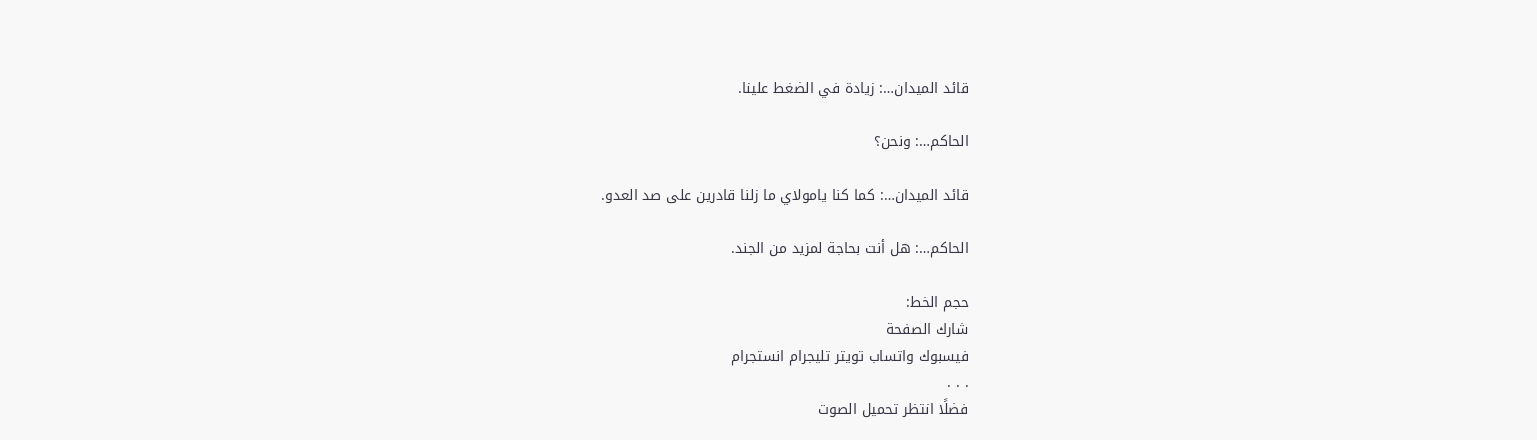قائد الميدان…: زيادة في الضغط علينا.

الحاكم…: ونحن؟

قائد الميدان…: كما كنا يامولاي ما زلنا قادرين على صد العدو.

الحاكم…: هل أنت بحاجة لمزيد من الجند.

حجم الخط:
شارك الصفحة
فيسبوك واتساب تويتر تليجرام انستجرام
. . .
فضلًا انتظر تحميل الصوت